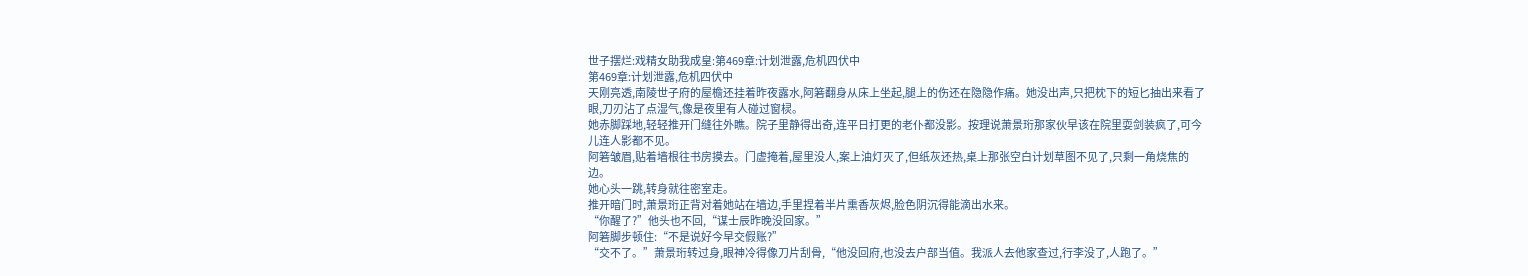世子摆烂:戏精女助我成皇:第469章:计划泄露,危机四伏中
第469章:计划泄露,危机四伏中
天刚亮透,南陵世子府的屋檐还挂着昨夜露水,阿箬翻身从床上坐起,腿上的伤还在隐隐作痛。她没出声,只把枕下的短匕抽出来看了眼,刀刃沾了点湿气,像是夜里有人碰过窗棂。
她赤脚踩地,轻轻推开门缝往外瞧。院子里静得出奇,连平日打更的老仆都没影。按理说萧景珩那家伙早该在院里耍剑装疯了,可今儿连人影都不见。
阿箬皱眉,贴着墙根往书房摸去。门虚掩着,屋里没人,案上油灯灭了,但纸灰还热,桌上那张空白计划草图不见了,只剩一角烧焦的边。
她心头一跳,转身就往密室走。
推开暗门时,萧景珩正背对着她站在墙边,手里捏着半片熏香灰烬,脸色阴沉得能滴出水来。
“你醒了?”他头也不回,“谋士辰昨晚没回家。”
阿箬脚步顿住:“不是说好今早交假账?”
“交不了。”萧景珩转过身,眼神冷得像刀片刮骨,“他没回府,也没去户部当值。我派人去他家查过,行李没了,人跑了。”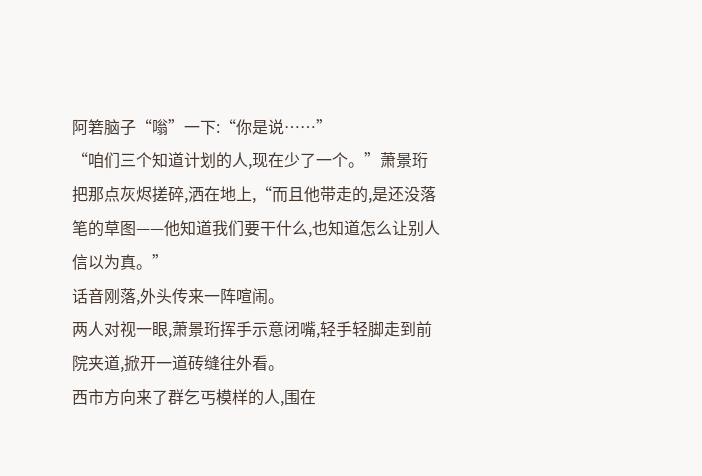阿箬脑子“嗡”一下:“你是说……”
“咱们三个知道计划的人,现在少了一个。”萧景珩把那点灰烬搓碎,洒在地上,“而且他带走的,是还没落笔的草图——他知道我们要干什么,也知道怎么让别人信以为真。”
话音刚落,外头传来一阵喧闹。
两人对视一眼,萧景珩挥手示意闭嘴,轻手轻脚走到前院夹道,掀开一道砖缝往外看。
西市方向来了群乞丐模样的人,围在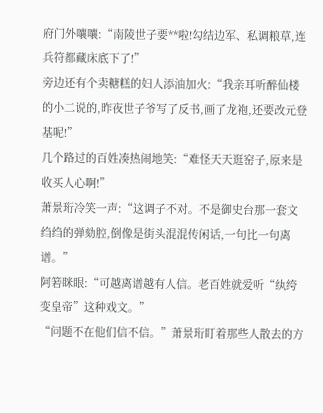府门外嚷嚷:“南陵世子要**啦!勾结边军、私调粮草,连兵符都藏床底下了!”
旁边还有个卖糖糕的妇人添油加火:“我亲耳听醉仙楼的小二说的,昨夜世子爷写了反书,画了龙袍,还要改元登基呢!”
几个路过的百姓凑热闹地笑:“难怪天天逛窑子,原来是收买人心啊!”
萧景珩冷笑一声:“这调子不对。不是御史台那一套文绉绉的弹劾腔,倒像是街头混混传闲话,一句比一句离谱。”
阿箬眯眼:“可越离谱越有人信。老百姓就爱听“纨绔变皇帝”这种戏文。”
“问题不在他们信不信。”萧景珩盯着那些人散去的方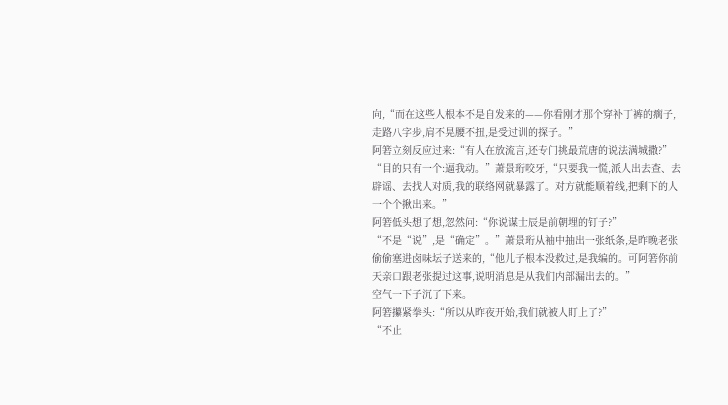向,“而在这些人根本不是自发来的——你看刚才那个穿补丁裤的瘸子,走路八字步,肩不晃腰不扭,是受过训的探子。”
阿箬立刻反应过来:“有人在放流言,还专门挑最荒唐的说法满城撒?”
“目的只有一个:逼我动。”萧景珩咬牙,“只要我一慌,派人出去查、去辟谣、去找人对质,我的联络网就暴露了。对方就能顺着线,把剩下的人一个个揪出来。”
阿箬低头想了想,忽然问:“你说谋士辰是前朝埋的钉子?”
“不是“说”,是“确定”。”萧景珩从袖中抽出一张纸条,是昨晚老张偷偷塞进卤味坛子送来的,“他儿子根本没救过,是我编的。可阿箬你前天亲口跟老张提过这事,说明消息是从我们内部漏出去的。”
空气一下子沉了下来。
阿箬攥紧拳头:“所以从昨夜开始,我们就被人盯上了?”
“不止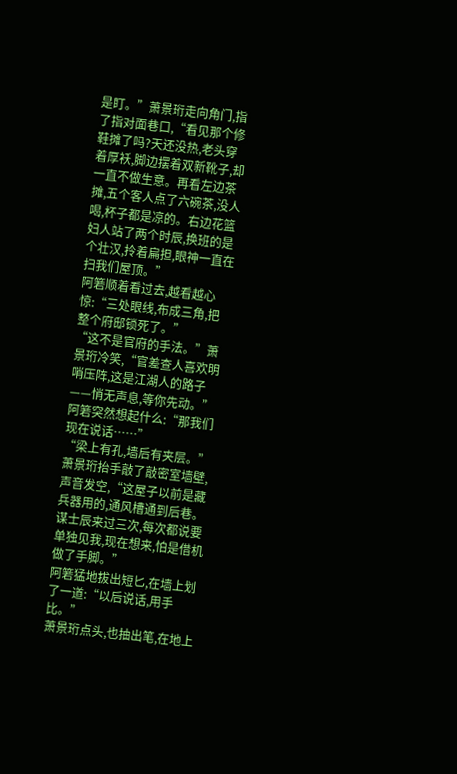是盯。”萧景珩走向角门,指了指对面巷口,“看见那个修鞋摊了吗?天还没热,老头穿着厚袄,脚边摆着双新靴子,却一直不做生意。再看左边茶摊,五个客人点了六碗茶,没人喝,杯子都是凉的。右边花篮妇人站了两个时辰,换班的是个壮汉,拎着扁担,眼神一直在扫我们屋顶。”
阿箬顺着看过去,越看越心惊:“三处眼线,布成三角,把整个府邸锁死了。”
“这不是官府的手法。”萧景珩冷笑,“官差查人喜欢明哨压阵,这是江湖人的路子——悄无声息,等你先动。”
阿箬突然想起什么:“那我们现在说话……”
“梁上有孔,墙后有夹层。”萧景珩抬手敲了敲密室墙壁,声音发空,“这屋子以前是藏兵器用的,通风槽通到后巷。谋士辰来过三次,每次都说要单独见我,现在想来,怕是借机做了手脚。”
阿箬猛地拔出短匕,在墙上划了一道:“以后说话,用手比。”
萧景珩点头,也抽出笔,在地上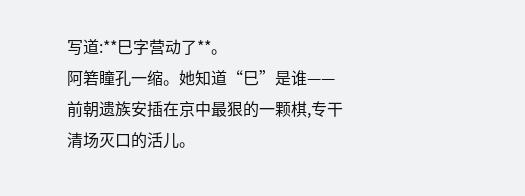写道:**巳字营动了**。
阿箬瞳孔一缩。她知道“巳”是谁——前朝遗族安插在京中最狠的一颗棋,专干清场灭口的活儿。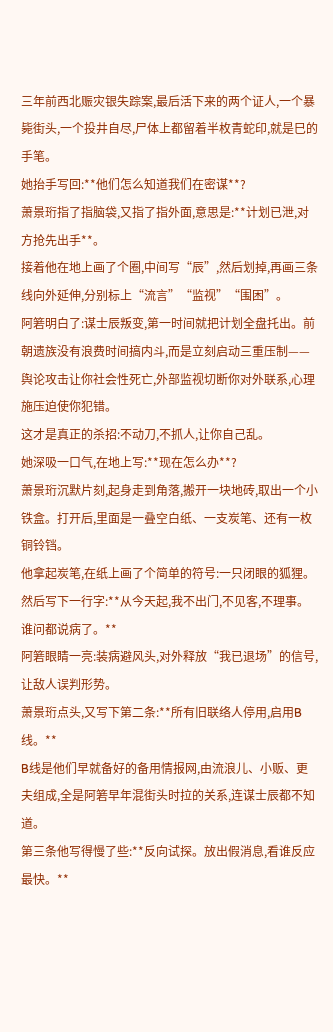三年前西北赈灾银失踪案,最后活下来的两个证人,一个暴毙街头,一个投井自尽,尸体上都留着半枚青蛇印,就是巳的手笔。
她抬手写回:**他们怎么知道我们在密谋**?
萧景珩指了指脑袋,又指了指外面,意思是:**计划已泄,对方抢先出手**。
接着他在地上画了个圈,中间写“辰”,然后划掉,再画三条线向外延伸,分别标上“流言”“监视”“围困”。
阿箬明白了:谋士辰叛变,第一时间就把计划全盘托出。前朝遗族没有浪费时间搞内斗,而是立刻启动三重压制——舆论攻击让你社会性死亡,外部监视切断你对外联系,心理施压迫使你犯错。
这才是真正的杀招:不动刀,不抓人,让你自己乱。
她深吸一口气,在地上写:**现在怎么办**?
萧景珩沉默片刻,起身走到角落,搬开一块地砖,取出一个小铁盒。打开后,里面是一叠空白纸、一支炭笔、还有一枚铜铃铛。
他拿起炭笔,在纸上画了个简单的符号:一只闭眼的狐狸。
然后写下一行字:**从今天起,我不出门,不见客,不理事。谁问都说病了。**
阿箬眼睛一亮:装病避风头,对外释放“我已退场”的信号,让敌人误判形势。
萧景珩点头,又写下第二条:**所有旧联络人停用,启用B线。**
B线是他们早就备好的备用情报网,由流浪儿、小贩、更夫组成,全是阿箬早年混街头时拉的关系,连谋士辰都不知道。
第三条他写得慢了些:**反向试探。放出假消息,看谁反应最快。**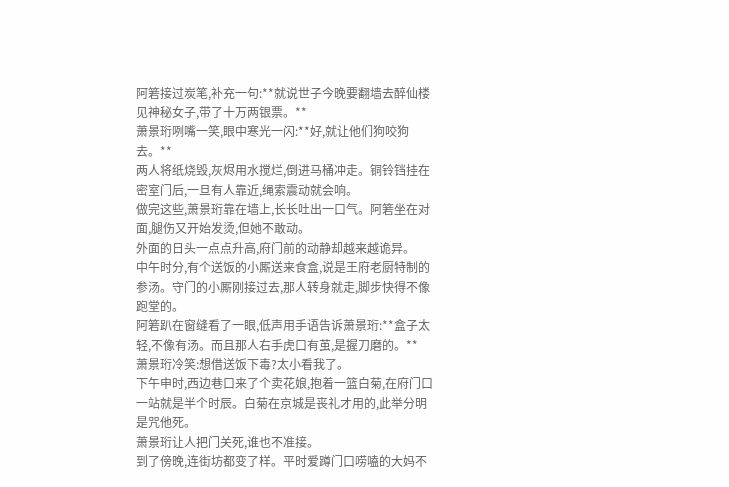阿箬接过炭笔,补充一句:**就说世子今晚要翻墙去醉仙楼见神秘女子,带了十万两银票。**
萧景珩咧嘴一笑,眼中寒光一闪:**好,就让他们狗咬狗去。**
两人将纸烧毁,灰烬用水搅烂,倒进马桶冲走。铜铃铛挂在密室门后,一旦有人靠近,绳索震动就会响。
做完这些,萧景珩靠在墙上,长长吐出一口气。阿箬坐在对面,腿伤又开始发烫,但她不敢动。
外面的日头一点点升高,府门前的动静却越来越诡异。
中午时分,有个送饭的小厮送来食盒,说是王府老厨特制的参汤。守门的小厮刚接过去,那人转身就走,脚步快得不像跑堂的。
阿箬趴在窗缝看了一眼,低声用手语告诉萧景珩:**盒子太轻,不像有汤。而且那人右手虎口有茧,是握刀磨的。**
萧景珩冷笑:想借送饭下毒?太小看我了。
下午申时,西边巷口来了个卖花娘,抱着一篮白菊,在府门口一站就是半个时辰。白菊在京城是丧礼才用的,此举分明是咒他死。
萧景珩让人把门关死,谁也不准接。
到了傍晚,连街坊都变了样。平时爱蹲门口唠嗑的大妈不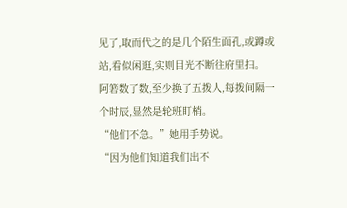见了,取而代之的是几个陌生面孔,或蹲或站,看似闲逛,实则目光不断往府里扫。
阿箬数了数,至少换了五拨人,每拨间隔一个时辰,显然是轮班盯梢。
“他们不急。”她用手势说。
“因为他们知道我们出不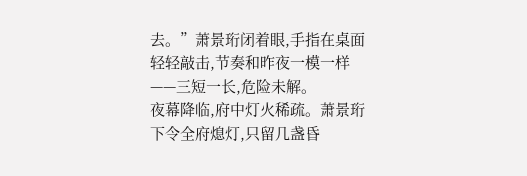去。”萧景珩闭着眼,手指在桌面轻轻敲击,节奏和昨夜一模一样——三短一长,危险未解。
夜幕降临,府中灯火稀疏。萧景珩下令全府熄灯,只留几盏昏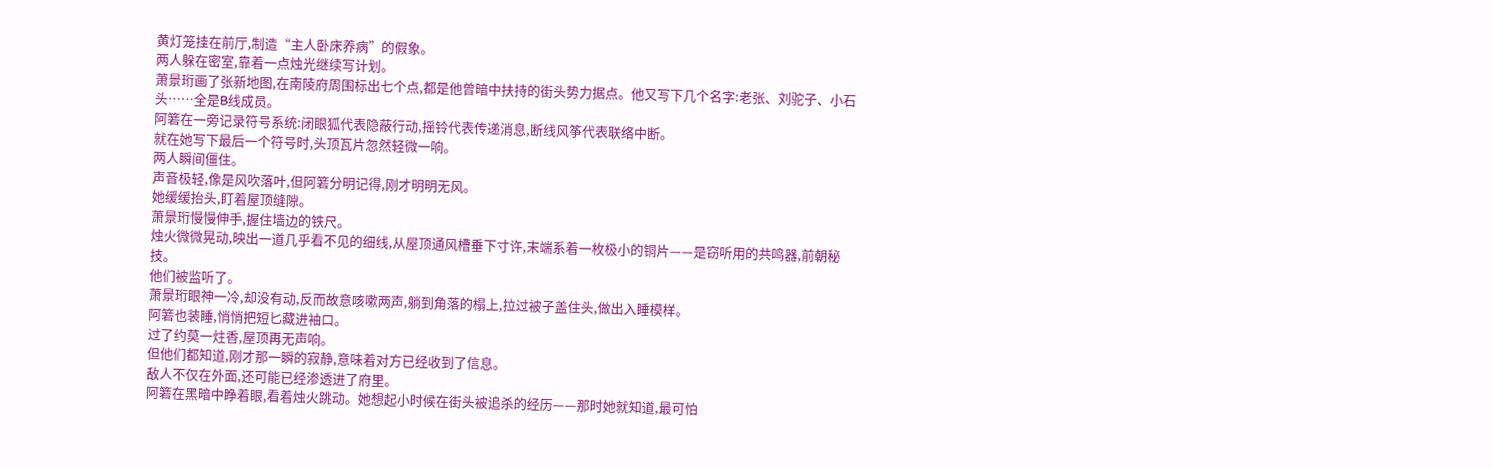黄灯笼挂在前厅,制造“主人卧床养病”的假象。
两人躲在密室,靠着一点烛光继续写计划。
萧景珩画了张新地图,在南陵府周围标出七个点,都是他曾暗中扶持的街头势力据点。他又写下几个名字:老张、刘驼子、小石头……全是B线成员。
阿箬在一旁记录符号系统:闭眼狐代表隐蔽行动,摇铃代表传递消息,断线风筝代表联络中断。
就在她写下最后一个符号时,头顶瓦片忽然轻微一响。
两人瞬间僵住。
声音极轻,像是风吹落叶,但阿箬分明记得,刚才明明无风。
她缓缓抬头,盯着屋顶缝隙。
萧景珩慢慢伸手,握住墙边的铁尺。
烛火微微晃动,映出一道几乎看不见的细线,从屋顶通风槽垂下寸许,末端系着一枚极小的铜片——是窃听用的共鸣器,前朝秘技。
他们被监听了。
萧景珩眼神一冷,却没有动,反而故意咳嗽两声,躺到角落的榻上,拉过被子盖住头,做出入睡模样。
阿箬也装睡,悄悄把短匕藏进袖口。
过了约莫一炷香,屋顶再无声响。
但他们都知道,刚才那一瞬的寂静,意味着对方已经收到了信息。
敌人不仅在外面,还可能已经渗透进了府里。
阿箬在黑暗中睁着眼,看着烛火跳动。她想起小时候在街头被追杀的经历——那时她就知道,最可怕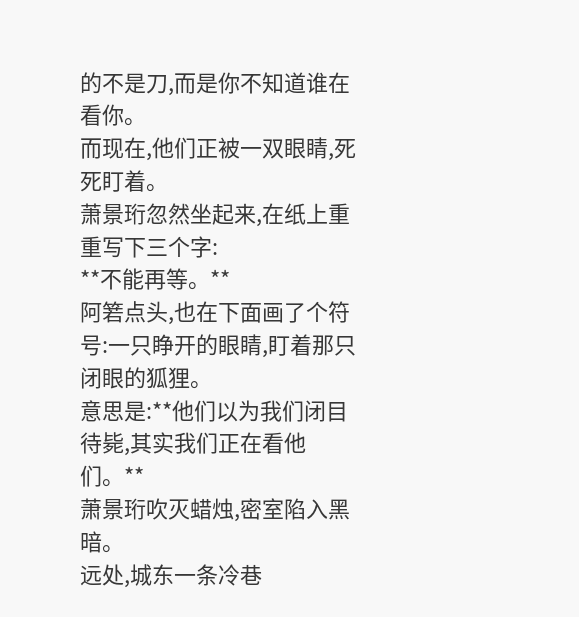的不是刀,而是你不知道谁在看你。
而现在,他们正被一双眼睛,死死盯着。
萧景珩忽然坐起来,在纸上重重写下三个字:
**不能再等。**
阿箬点头,也在下面画了个符号:一只睁开的眼睛,盯着那只闭眼的狐狸。
意思是:**他们以为我们闭目待毙,其实我们正在看他们。**
萧景珩吹灭蜡烛,密室陷入黑暗。
远处,城东一条冷巷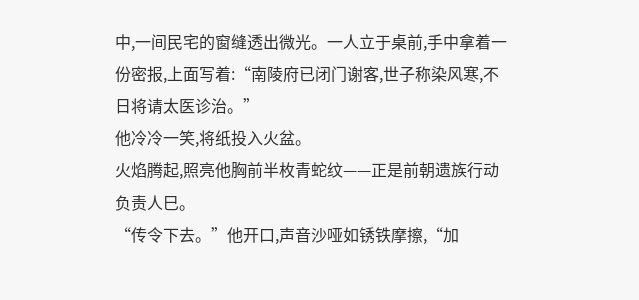中,一间民宅的窗缝透出微光。一人立于桌前,手中拿着一份密报,上面写着:“南陵府已闭门谢客,世子称染风寒,不日将请太医诊治。”
他冷冷一笑,将纸投入火盆。
火焰腾起,照亮他胸前半枚青蛇纹——正是前朝遗族行动负责人巳。
“传令下去。”他开口,声音沙哑如锈铁摩擦,“加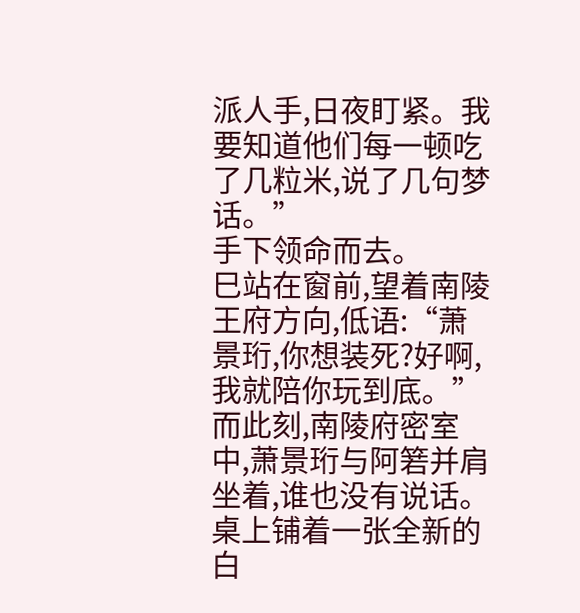派人手,日夜盯紧。我要知道他们每一顿吃了几粒米,说了几句梦话。”
手下领命而去。
巳站在窗前,望着南陵王府方向,低语:“萧景珩,你想装死?好啊,我就陪你玩到底。”
而此刻,南陵府密室中,萧景珩与阿箬并肩坐着,谁也没有说话。
桌上铺着一张全新的白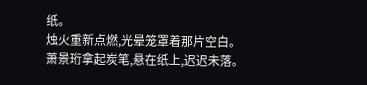纸。
烛火重新点燃,光晕笼罩着那片空白。
萧景珩拿起炭笔,悬在纸上,迟迟未落。